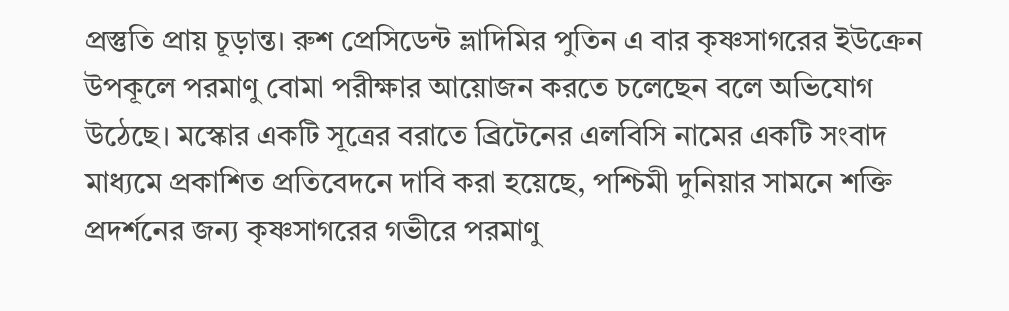প্রস্তুতি প্রায় চূড়ান্ত। রুশ প্রেসিডেন্ট ভ্লাদিমির পুতিন এ বার কৃষ্ণসাগরের ইউক্রেন উপকূলে পরমাণু বোমা পরীক্ষার আয়োজন করতে চলেছেন বলে অভিযোগ উঠেছে। মস্কোর একটি সূত্রের বরাতে ব্রিটেনের এলবিসি নামের একটি সংবাদ মাধ্যমে প্রকাশিত প্রতিবেদনে দাবি করা হয়েছে, পশ্চিমী দুনিয়ার সামনে শক্তি প্রদর্শনের জন্য কৃষ্ণসাগরের গভীরে পরমাণু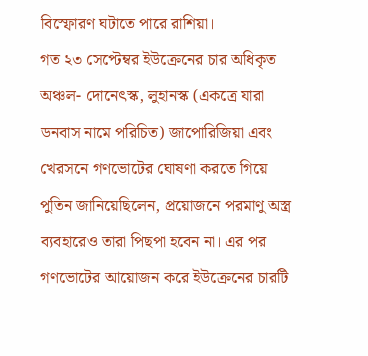বিস্ফোরণ ঘটাতে পারে রাশিয়া।
গত ২৩ সেপ্টেম্বর ইউক্রেনের চার অধিকৃত অঞ্চল- দোনেৎস্ক, লুহানস্ক (একত্রে যারা ডনবাস নামে পরিচিত) জাপোরিজিয়া এবং খেরসনে গণভোটের ঘোষণা করতে গিয়ে পুতিন জানিয়েছিলেন, প্রয়োজনে পরমাণু অস্ত্র ব্যবহারেও তারা পিছপা হবেন না। এর পর গণভোটের আয়োজন করে ইউক্রেনের চারটি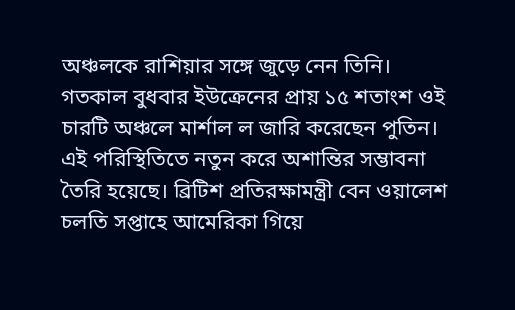অঞ্চলকে রাশিয়ার সঙ্গে জুড়ে নেন তিনি।
গতকাল বুধবার ইউক্রেনের প্রায় ১৫ শতাংশ ওই চারটি অঞ্চলে মার্শাল ল জারি করেছেন পুতিন। এই পরিস্থিতিতে নতুন করে অশান্তির সম্ভাবনা তৈরি হয়েছে। ব্রিটিশ প্রতিরক্ষামন্ত্রী বেন ওয়ালেশ চলতি সপ্তাহে আমেরিকা গিয়ে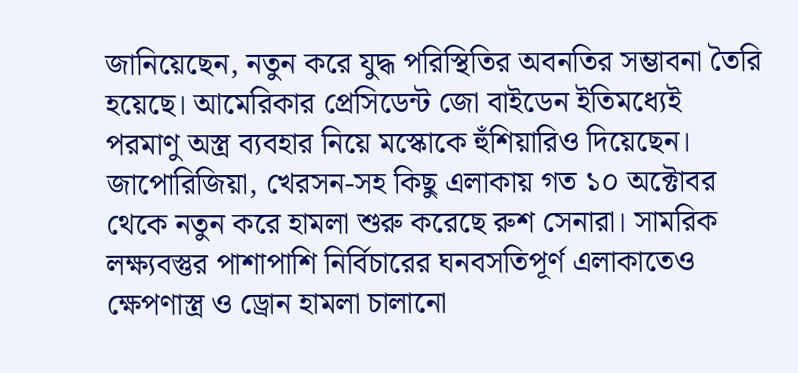জানিয়েছেন, নতুন করে যুদ্ধ পরিস্থিতির অবনতির সম্ভাবনা তৈরি হয়েছে। আমেরিকার প্রেসিডেন্ট জো বাইডেন ইতিমধ্যেই পরমাণু অস্ত্র ব্যবহার নিয়ে মস্কোকে হুঁশিয়ারিও দিয়েছেন।
জাপোরিজিয়া, খেরসন-সহ কিছু এলাকায় গত ১০ অক্টোবর থেকে নতুন করে হামলা শুরু করেছে রুশ সেনারা। সামরিক লক্ষ্যবস্তুর পাশাপাশি নির্বিচারের ঘনবসতিপূর্ণ এলাকাতেও ক্ষেপণাস্ত্র ও ড্রোন হামলা চালানো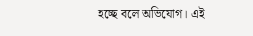হচ্ছে বলে অভিযোগ। এই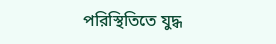পরিস্থিতিতে যুদ্ধ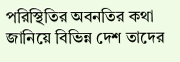পরিস্থিতির অবনতির কথা জানিয়ে বিভিন্ন দেশ তাদের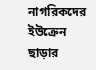নাগরিকদের ইউক্রেন ছাড়ার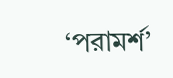‘পরামর্শ’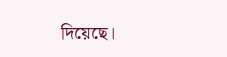দিয়েছে।